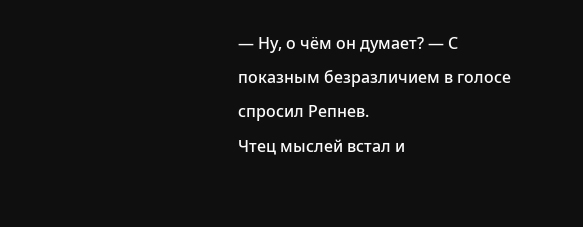— Ну, о чём он думает? — С показным безразличием в голосе спросил Репнев.
Чтец мыслей встал и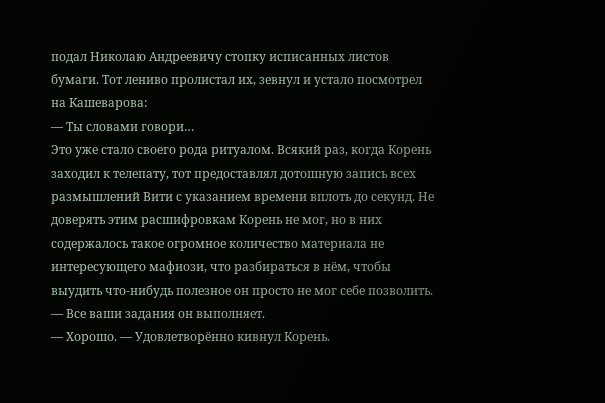подал Николаю Андреевичу стопку исписанных листов бумаги. Тот лениво пролистал их, зевнул и устало посмотрел на Кашеварова:
— Ты словами говори…
Это уже стало своего рода ритуалом. Всякий раз, когда Корень заходил к телепату, тот предоставлял дотошную запись всех размышлений Вити с указанием времени вплоть до секунд. Не доверять этим расшифровкам Корень не мог, но в них содержалось такое огромное количество материала не интересующего мафиози, что разбираться в нём, чтобы выудить что-нибудь полезное он просто не мог себе позволить.
— Все ваши задания он выполняет.
— Хорошо. — Удовлетворённо кивнул Корень.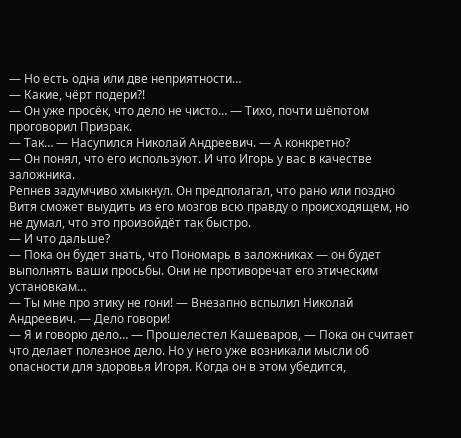— Но есть одна или две неприятности…
— Какие, чёрт подери?!
— Он уже просёк, что дело не чисто… — Тихо, почти шёпотом проговорил Призрак.
— Так… — Насупился Николай Андреевич. — А конкретно?
— Он понял, что его используют. И что Игорь у вас в качестве заложника.
Репнев задумчиво хмыкнул. Он предполагал, что рано или поздно Витя сможет выудить из его мозгов всю правду о происходящем, но не думал, что это произойдёт так быстро.
— И что дальше?
— Пока он будет знать, что Пономарь в заложниках — он будет выполнять ваши просьбы. Они не противоречат его этическим установкам…
— Ты мне про этику не гони! — Внезапно вспылил Николай Андреевич. — Дело говори!
— Я и говорю дело… — Прошелестел Кашеваров, — Пока он считает что делает полезное дело. Но у него уже возникали мысли об опасности для здоровья Игоря. Когда он в этом убедится,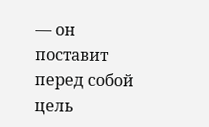— он поставит перед собой цель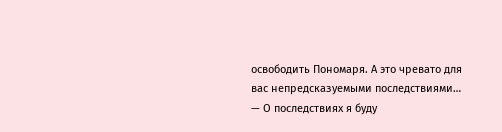освободить Пономаря. А это чревато для вас непредсказуемыми последствиями…
— О последствиях я буду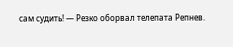сам судить! — Резко оборвал телепата Репнев.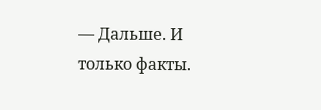— Дальше. И только факты.